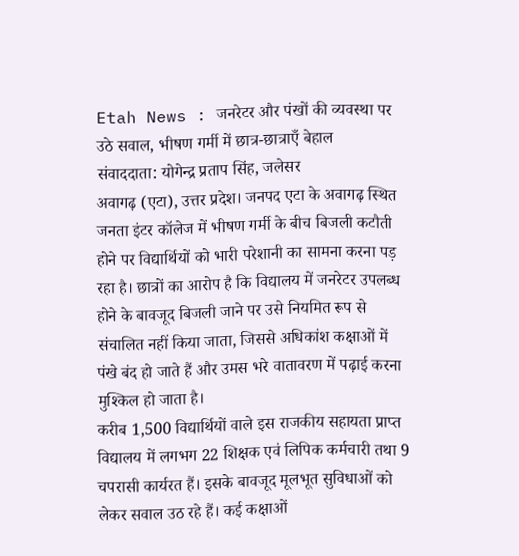Etah News : जनरेटर और पंखों की व्यवस्था पर उठे सवाल, भीषण गर्मी में छात्र-छात्राएँ बेहाल
संवाददाता: योगेन्द्र प्रताप सिंह, जलेसर
अवागढ़ (एटा), उत्तर प्रदेश। जनपद एटा के अवागढ़ स्थित जनता इंटर कॉलेज में भीषण गर्मी के बीच बिजली कटौती होने पर विद्यार्थियों को भारी परेशानी का सामना करना पड़ रहा है। छात्रों का आरोप है कि विद्यालय में जनरेटर उपलब्ध होने के बावजूद बिजली जाने पर उसे नियमित रूप से संचालित नहीं किया जाता, जिससे अधिकांश कक्षाओं में पंखे बंद हो जाते हैं और उमस भरे वातावरण में पढ़ाई करना मुश्किल हो जाता है।
करीब 1,500 विद्यार्थियों वाले इस राजकीय सहायता प्राप्त विद्यालय में लगभग 22 शिक्षक एवं लिपिक कर्मचारी तथा 9 चपरासी कार्यरत हैं। इसके बावजूद मूलभूत सुविधाओं को लेकर सवाल उठ रहे हैं। कई कक्षाओं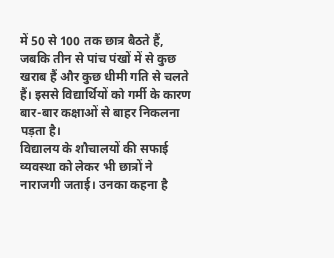में 50 से 100 तक छात्र बैठते हैं, जबकि तीन से पांच पंखों में से कुछ खराब हैं और कुछ धीमी गति से चलते हैं। इससे विद्यार्थियों को गर्मी के कारण बार-बार कक्षाओं से बाहर निकलना पड़ता है।
विद्यालय के शौचालयों की सफाई व्यवस्था को लेकर भी छात्रों ने नाराजगी जताई। उनका कहना है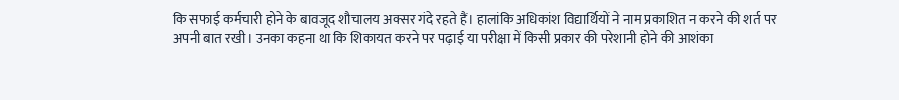कि सफाई कर्मचारी होने के बावजूद शौचालय अक्सर गंदे रहते हैं। हालांकि अधिकांश विद्यार्थियों ने नाम प्रकाशित न करने की शर्त पर अपनी बात रखी। उनका कहना था कि शिकायत करने पर पढ़ाई या परीक्षा में किसी प्रकार की परेशानी होने की आशंका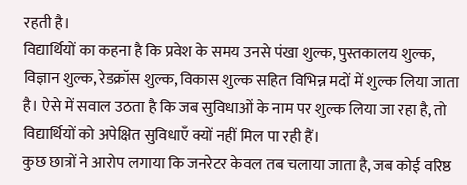रहती है।
विद्यार्थियों का कहना है कि प्रवेश के समय उनसे पंखा शुल्क, पुस्तकालय शुल्क, विज्ञान शुल्क, रेडक्रॉस शुल्क, विकास शुल्क सहित विभिन्न मदों में शुल्क लिया जाता है। ऐसे में सवाल उठता है कि जब सुविधाओं के नाम पर शुल्क लिया जा रहा है, तो विद्यार्थियों को अपेक्षित सुविधाएँ क्यों नहीं मिल पा रही हैं।
कुछ छात्रों ने आरोप लगाया कि जनरेटर केवल तब चलाया जाता है, जब कोई वरिष्ठ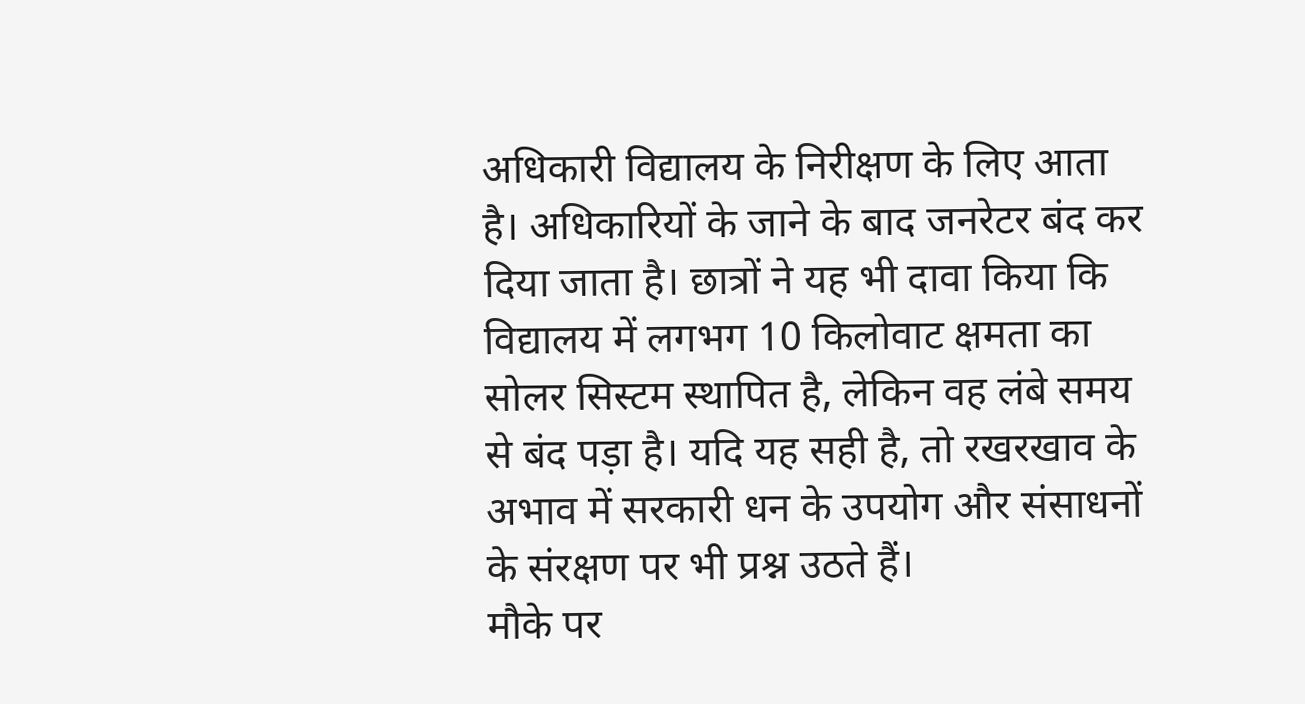अधिकारी विद्यालय के निरीक्षण के लिए आता है। अधिकारियों के जाने के बाद जनरेटर बंद कर दिया जाता है। छात्रों ने यह भी दावा किया कि विद्यालय में लगभग 10 किलोवाट क्षमता का सोलर सिस्टम स्थापित है, लेकिन वह लंबे समय से बंद पड़ा है। यदि यह सही है, तो रखरखाव के अभाव में सरकारी धन के उपयोग और संसाधनों के संरक्षण पर भी प्रश्न उठते हैं।
मौके पर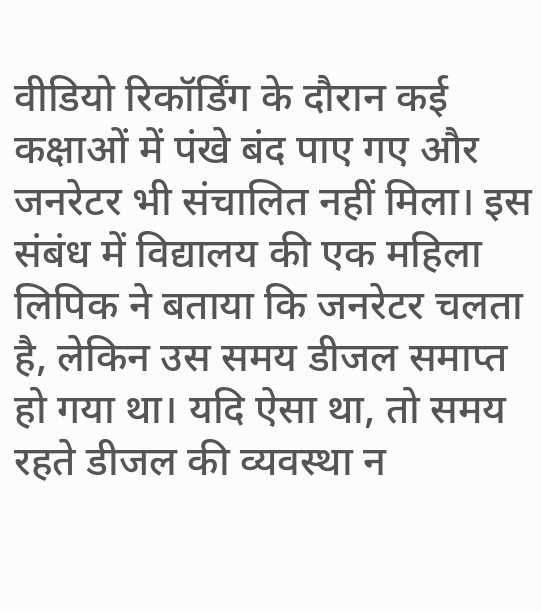वीडियो रिकॉर्डिंग के दौरान कई कक्षाओं में पंखे बंद पाए गए और जनरेटर भी संचालित नहीं मिला। इस संबंध में विद्यालय की एक महिला लिपिक ने बताया कि जनरेटर चलता है, लेकिन उस समय डीजल समाप्त हो गया था। यदि ऐसा था, तो समय रहते डीजल की व्यवस्था न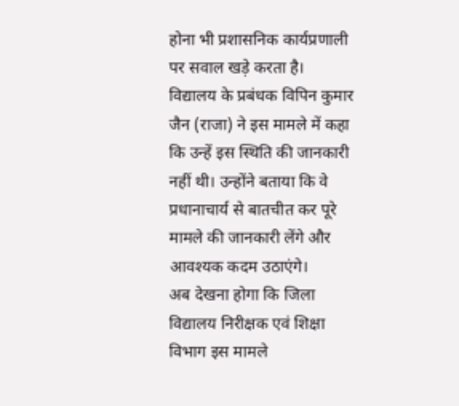होना भी प्रशासनिक कार्यप्रणाली पर सवाल खड़े करता है।
विद्यालय के प्रबंधक विपिन कुमार जैन (राजा) ने इस मामले में कहा कि उन्हें इस स्थिति की जानकारी नहीं थी। उन्होंने बताया कि वे प्रधानाचार्य से बातचीत कर पूरे मामले की जानकारी लेंगे और आवश्यक कदम उठाएंगे।
अब देखना होगा कि जिला विद्यालय निरीक्षक एवं शिक्षा विभाग इस मामले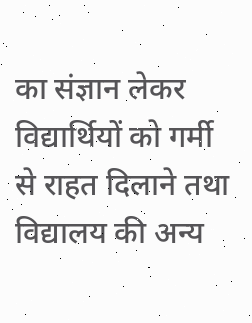का संज्ञान लेकर विद्यार्थियों को गर्मी से राहत दिलाने तथा विद्यालय की अन्य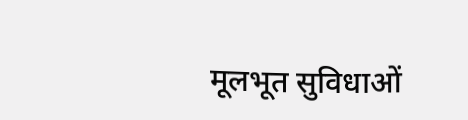मूलभूत सुविधाओं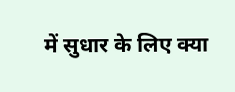में सुधार के लिए क्या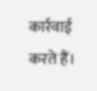कार्रवाई करते हैं।